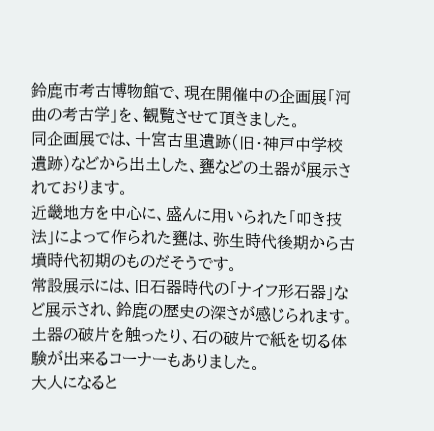鈴鹿市考古博物館で、現在開催中の企画展「河曲の考古学」を、観覧させて頂きました。
同企画展では、十宮古里遺跡(旧・神戸中学校遺跡)などから出土した、甕などの土器が展示されております。
近畿地方を中心に、盛んに用いられた「叩き技法」によって作られた甕は、弥生時代後期から古墳時代初期のものだそうです。
常設展示には、旧石器時代の「ナイフ形石器」など展示され、鈴鹿の歴史の深さが感じられます。
土器の破片を触ったり、石の破片で紙を切る体験が出来るコーナーもありました。
大人になると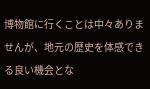博物館に行くことは中々ありませんが、地元の歴史を体感できる良い機会とな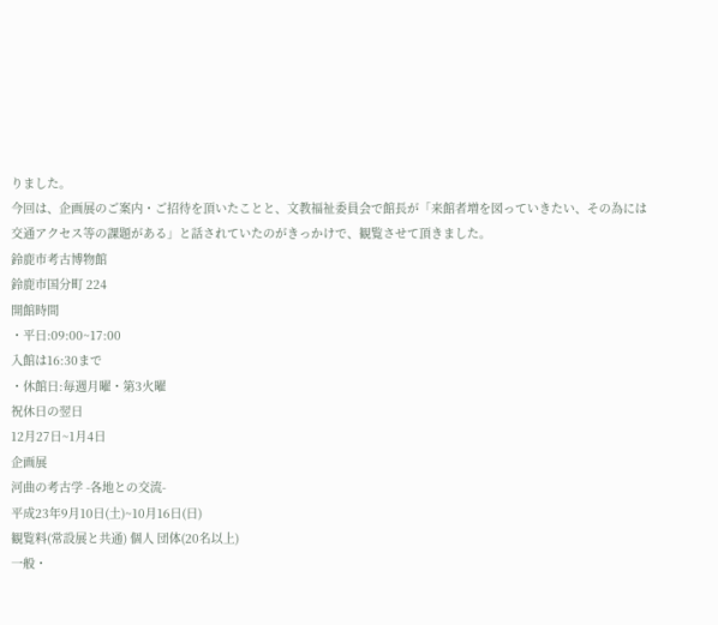りました。
今回は、企画展のご案内・ご招待を頂いたことと、文教福祉委員会で館長が「来館者増を図っていきたい、その為には交通アクセス等の課題がある」と話されていたのがきっかけで、観覧させて頂きました。
鈴鹿市考古博物館
鈴鹿市国分町 224
開館時間
・平日:09:00~17:00
入館は16:30まで
・休館日:毎週月曜・第3火曜
祝休日の翌日
12月27日~1月4日
企画展
河曲の考古学 -各地との交流-
平成23年9月10日(土)~10月16日(日)
観覧料(常設展と共通) 個人 団体(20名以上)
一般・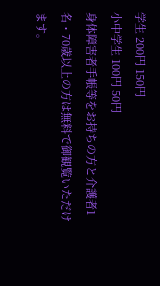学生 200円 150円
小中学生 100円 50円
身体障害者手帳等をお持ちの方と介護者1名・70歳以上の方は無料で御観覧いただけます。